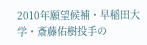2010年願望候補・早稲田大学・斎藤佑樹投手の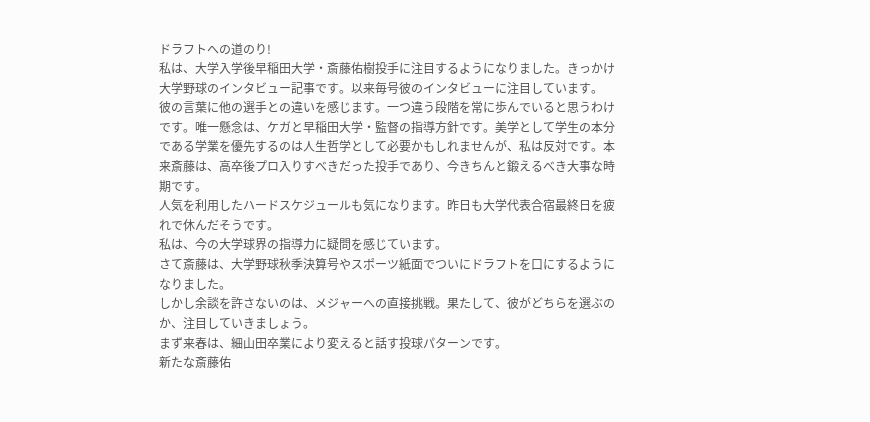ドラフトへの道のり!
私は、大学入学後早稲田大学・斎藤佑樹投手に注目するようになりました。きっかけ大学野球のインタビュー記事です。以来毎号彼のインタビューに注目しています。
彼の言葉に他の選手との違いを感じます。一つ違う段階を常に歩んでいると思うわけです。唯一懸念は、ケガと早稲田大学・監督の指導方針です。美学として学生の本分である学業を優先するのは人生哲学として必要かもしれませんが、私は反対です。本来斎藤は、高卒後プロ入りすべきだった投手であり、今きちんと鍛えるべき大事な時期です。
人気を利用したハードスケジュールも気になります。昨日も大学代表合宿最終日を疲れで休んだそうです。
私は、今の大学球界の指導力に疑問を感じています。
さて斎藤は、大学野球秋季決算号やスポーツ紙面でついにドラフトを口にするようになりました。
しかし余談を許さないのは、メジャーへの直接挑戦。果たして、彼がどちらを選ぶのか、注目していきましょう。
まず来春は、細山田卒業により変えると話す投球パターンです。
新たな斎藤佑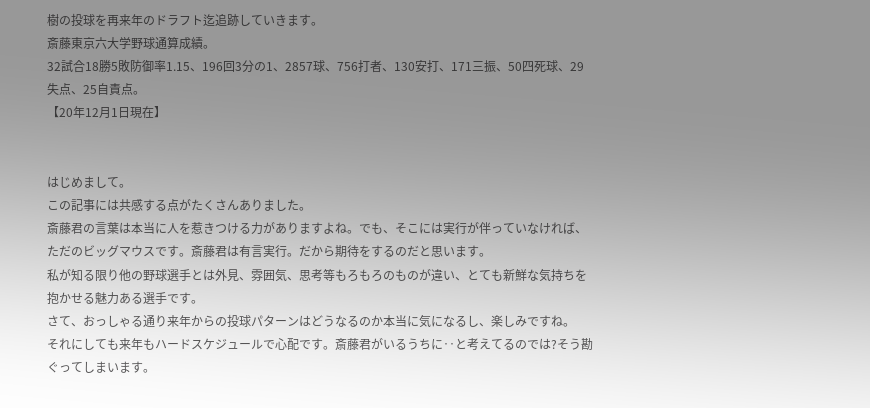樹の投球を再来年のドラフト迄追跡していきます。
斎藤東京六大学野球通算成績。
32試合18勝5敗防御率1.15、196回3分の1、2857球、756打者、130安打、171三振、50四死球、29失点、25自責点。
【20年12月1日現在】


はじめまして。
この記事には共感する点がたくさんありました。
斎藤君の言葉は本当に人を惹きつける力がありますよね。でも、そこには実行が伴っていなければ、ただのビッグマウスです。斎藤君は有言実行。だから期待をするのだと思います。
私が知る限り他の野球選手とは外見、雰囲気、思考等もろもろのものが違い、とても新鮮な気持ちを抱かせる魅力ある選手です。
さて、おっしゃる通り来年からの投球パターンはどうなるのか本当に気になるし、楽しみですね。
それにしても来年もハードスケジュールで心配です。斎藤君がいるうちに‥と考えてるのでは?そう勘ぐってしまいます。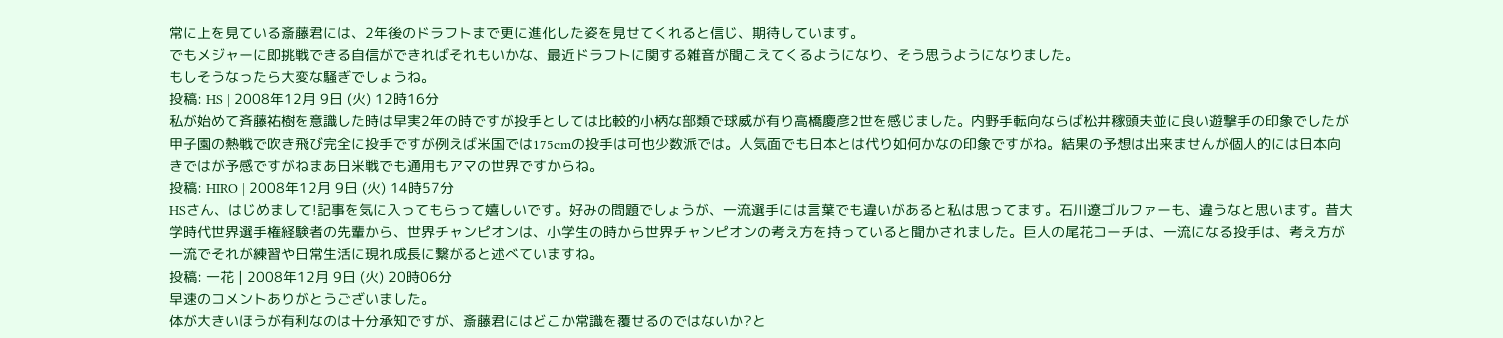常に上を見ている斎藤君には、2年後のドラフトまで更に進化した姿を見せてくれると信じ、期待しています。
でもメジャーに即挑戦できる自信ができればそれもいかな、最近ドラフトに関する雑音が聞こえてくるようになり、そう思うようになりました。
もしそうなったら大変な騒ぎでしょうね。
投稿: HS | 2008年12月 9日 (火) 12時16分
私が始めて斉藤祐樹を意識した時は早実2年の時ですが投手としては比較的小柄な部類で球威が有り高橋慶彦2世を感じました。内野手転向ならば松井稼頭夫並に良い遊撃手の印象でしたが甲子園の熱戦で吹き飛び完全に投手ですが例えば米国では175cmの投手は可也少数派では。人気面でも日本とは代り如何かなの印象ですがね。結果の予想は出来ませんが個人的には日本向きではが予感ですがねまあ日米戦でも通用もアマの世界ですからね。
投稿: HIRO | 2008年12月 9日 (火) 14時57分
HSさん、はじめまして!記事を気に入ってもらって嬉しいです。好みの問題でしょうが、一流選手には言葉でも違いがあると私は思ってます。石川遼ゴルファーも、違うなと思います。昔大学時代世界選手権経験者の先輩から、世界チャンピオンは、小学生の時から世界チャンピオンの考え方を持っていると聞かされました。巨人の尾花コーチは、一流になる投手は、考え方が一流でそれが練習や日常生活に現れ成長に繋がると述べていますね。
投稿: 一花 | 2008年12月 9日 (火) 20時06分
早速のコメントありがとうございました。
体が大きいほうが有利なのは十分承知ですが、斎藤君にはどこか常識を覆せるのではないか?と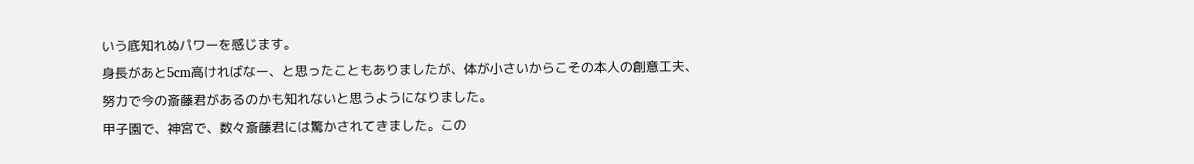いう底知れぬパワーを感じます。
身長があと5cm高ければなー、と思ったこともありましたが、体が小さいからこその本人の創意工夫、努力で今の斎藤君があるのかも知れないと思うようになりました。
甲子園で、神宮で、数々斎藤君には驚かされてきました。この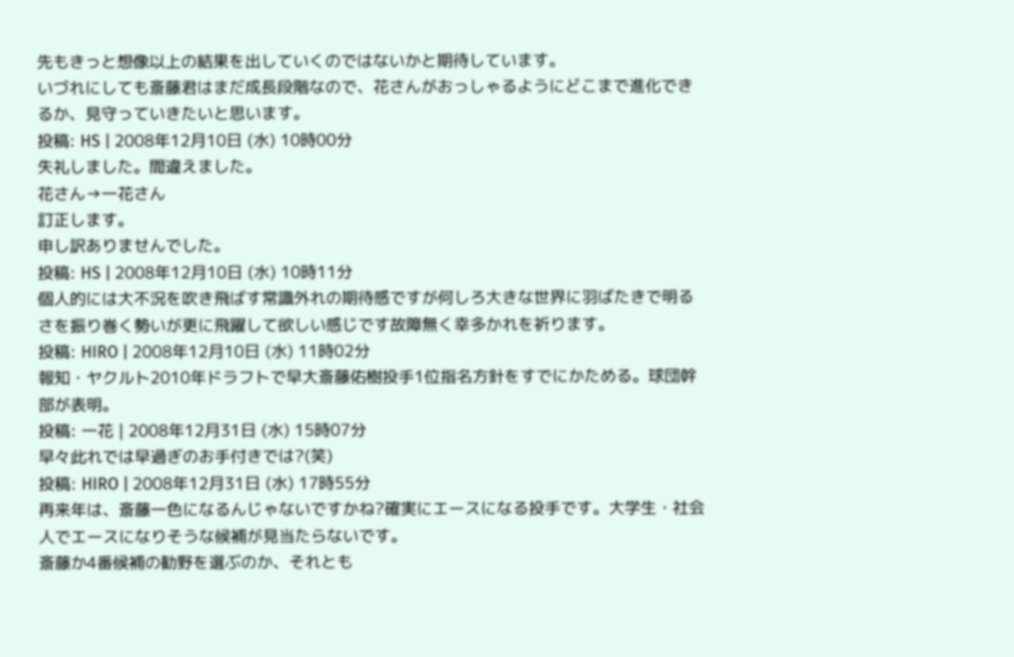先もきっと想像以上の結果を出していくのではないかと期待しています。
いづれにしても斎藤君はまだ成長段階なので、花さんがおっしゃるようにどこまで進化できるか、見守っていきたいと思います。
投稿: HS | 2008年12月10日 (水) 10時00分
失礼しました。間違えました。
花さん→一花さん
訂正します。
申し訳ありませんでした。
投稿: HS | 2008年12月10日 (水) 10時11分
個人的には大不況を吹き飛ばす常識外れの期待感ですが何しろ大きな世界に羽ばたきで明るさを振り巻く勢いが更に飛躍して欲しい感じです故障無く幸多かれを祈ります。
投稿: HIRO | 2008年12月10日 (水) 11時02分
報知・ヤクルト2010年ドラフトで早大斎藤佑樹投手1位指名方針をすでにかためる。球団幹部が表明。
投稿: 一花 | 2008年12月31日 (水) 15時07分
早々此れでは早過ぎのお手付きでは?(笑)
投稿: HIRO | 2008年12月31日 (水) 17時55分
再来年は、斎藤一色になるんじゃないですかね?確実にエースになる投手です。大学生・社会人でエースになりそうな候補が見当たらないです。
斎藤か4番候補の勧野を選ぶのか、それとも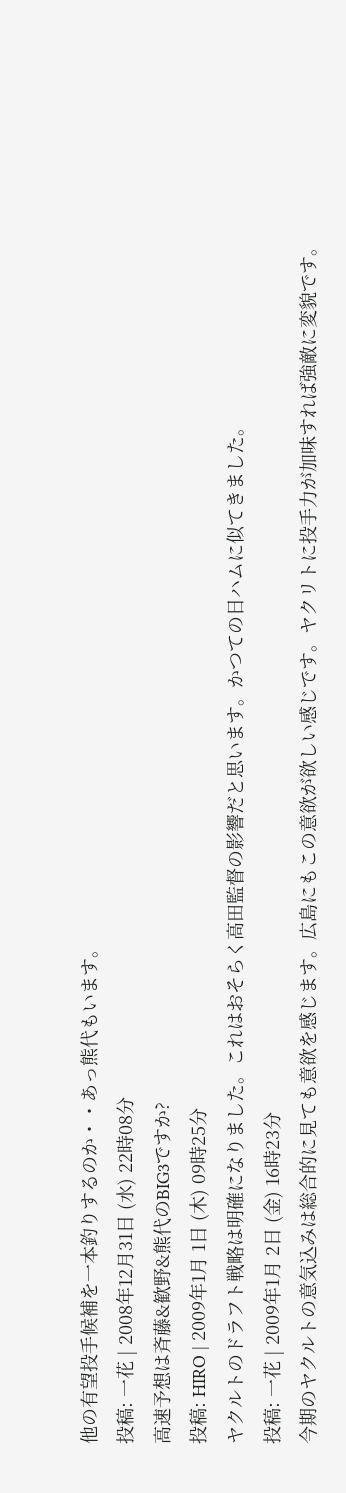他の有望投手候補を一本釣りするのか・・あっ熊代もいます。
投稿: 一花 | 2008年12月31日 (水) 22時08分
高速予想は斉藤&歓野&熊代のBIG3ですか?
投稿: HIRO | 2009年1月 1日 (木) 09時25分
ヤクルトのドラフト戦略は明確になりました。これはおそらく高田監督の影響だと思います。かつての日ハムに似てきました。
投稿: 一花 | 2009年1月 2日 (金) 16時23分
今期のヤクルトの意気込みは総合的に見ても意欲を感じます。広島にもこの意欲が欲しい感じです。ヤクリトに投手力が加味すれば強敵に変貌です。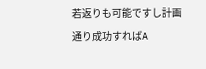若返りも可能ですし計画通り成功すればA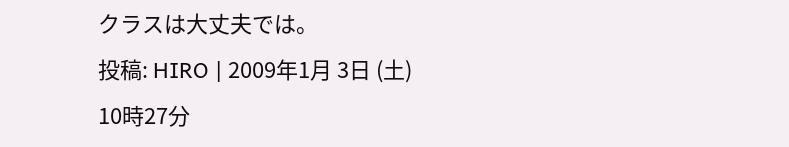クラスは大丈夫では。
投稿: HIRO | 2009年1月 3日 (土) 10時27分